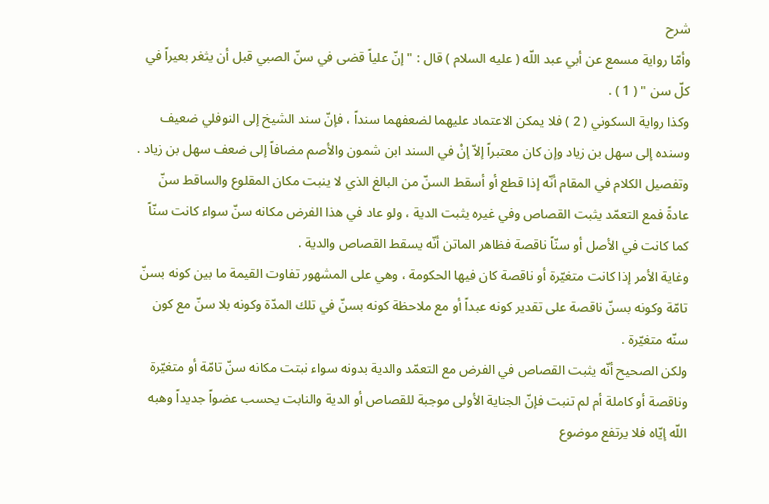شرح
وأمّا رواية مسمع عن أبي عبد اللّه ( عليه السلام ) قال : " إنّ علياً قضى في سنّ الصبي قبل أن يثغر بعيراً في كلّ سن " ( 1 ) .
وكذا رواية السكوني ( 2 ) فلا يمكن الاعتماد عليهما لضعفهما سنداً ، فإنّ سند الشيخ إلى النوفلي ضعيف وسنده إلى سهل بن زياد وإن كان معتبراً إلاّ إنْ في السند ابن شمون والأصم مضافاً إلى ضعف سهل بن زياد .
وتفصيل الكلام في المقام أنّه إذا قطع أو أسقط السنّ من البالغ الذي لا ينبت مكان المقلوع والساقط سنّ عادةً فمع التعمّد يثبت القصاص وفي غيره يثبت الدية ، ولو عاد في هذا الفرض مكانه سنّ سواء كانت سنّاً كما كانت في الأصل أو سنّاً ناقصة فظاهر الماتن أنّه يسقط القصاص والدية .
وغاية الأمر إذا كانت متغيّرة أو ناقصة كان فيها الحكومة ، وهي على المشهور تفاوت القيمة ما بين كونه بسنّ تامّة وكونه بسنّ ناقصة على تقدير كونه عبداً أو مع ملاحظة كونه بسنّ في تلك المدّة وكونه بلا سنّ مع كون سنّه متغيّرة .
ولكن الصحيح أنّه يثبت القصاص في الفرض مع التعمّد والدية بدونه سواء نبتت مكانه سنّ تامّة أو متغيّرة وناقصة أو كاملة أم لم تنبت فإنّ الجناية الأولى موجبة للقصاص أو الدية والنابت يحسب عضواً جديداً وهبه اللّه إيّاه فلا يرتفع موضوع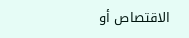الاقتصاص أو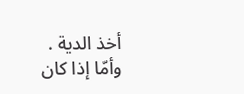أخذ الدية .
وأمّا إذا كان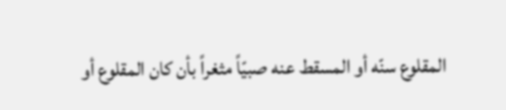المقلوع سنّه أو المسقط عنه صبيّاً مثغراً بأن كان المقلوع أو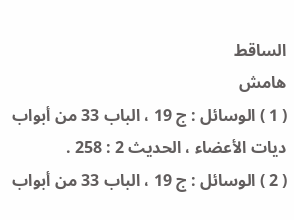الساقط
هامش
( 1 ) الوسائل : ج 19 ، الباب 33 من أبواب ديات الأعضاء ، الحديث 2 : 258 .
( 2 ) الوسائل : ج 19 ، الباب 33 من أبواب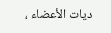ديات الأعضاء ،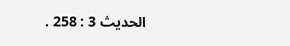الحديث 3 : 258 .